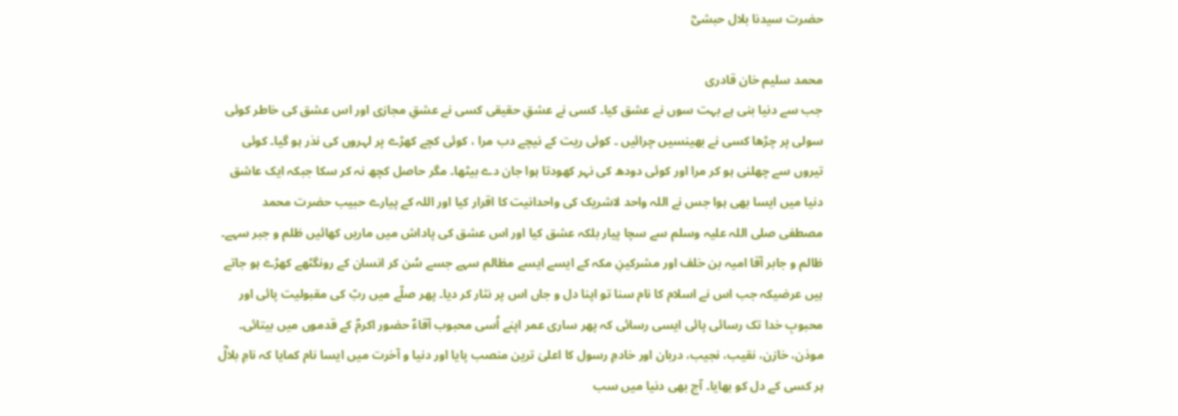حضرت سیدنا بلال حبشیؓ

محمد سلیم خان قادری
جب سے دنیا بنی ہے بہت سوں نے عشق کیا۔ کسی نے عشقِ حقیقی کسی نے عشقِ مجازی اور اس عشق کی خاطر کوئی سولی پر چڑھا کسی نے بھینسیں چرائیں ۔ کوئی ریت کے نیچے دب مرا ، کوئی کچے کھڑے پر لہروں کی نذر ہو گیا۔ کوئی تیروں سے چھلنی ہو کر مرا اور کوئی دودھ کی نہر کھودتا ہوا جان دے بیٹھا۔ مگر حاصل کچھ نہ کر سکا جبکہ ایک عاشق دنیا میں ایسا بھی ہوا جس نے اللہ واحد لاشریک کی واحدانیت کا اقرار کیا اور اللہ کے پیارے حبیب حضرت محمد مصطفی صلی اللہ علیہ وسلم سے سچا پیار بلکہ عشق کیا اور اس عشق کی پاداش میں ماریں کھائیں ظلم و جبر سہے۔ ظالم و جابر آقا امیہ بن خلف اور مشرکینِ مکہ کے ایسے ایسے مظالم سہے جسے سُن کر انسان کے رونگٹھے کھڑے ہو جاتے ہیں عرضیکہ جب اس نے اسلام کا نام سنا تو اپنا دل و جاں اس پر نثار کر دیا۔ پھر صلّے میں ربّ کی مقبولیت پائی اور محبوبِ خدا تک رسائی پائی ایسی رسائی کہ پھر ساری عمر اپنے اُسی محبوب آقاءؐ حضور اکرمؐ کے قدموں میں بیتائی۔ موذن، خازن، نقیب، نجیب، دربان اور خادمِ رسول کا اعلیٰ ترین منصب پایا اور دنیا و آخرت میں ایسا نام کمایا کہ نامِ بلالؓ ہر کسی کے دل کو بھایا۔ آج بھی دنیا میں سب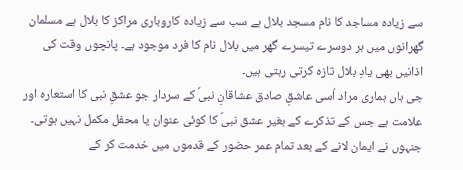سے زیادہ مساجد کا نام مسجد بلال ہے سب سے زیادہ کاروباری مراکز کا بلال ہے مسلمان گھرانوں میں ہر دوسرے تیسرے گھر میں بلال نام کا فرد موجود ہے۔ پانچوں وقت کی اذانیں بھی یادِ بلال تازہ کرتی رہتی ہیں۔
جی ہاں ہماری مراد اُسی عاشقِ صادق عشاقانِ نبیؐ کے سردار جو عشقِ نبی کا استعارہ اور علامت ہے جس کے تذکرے کے بغیر عشق نبیؐ کا کوئی عنوان یا محفل مکمل نہیں ہوتی۔ جنہوں نے ایمان لانے کے بعد تمام عمر حضور کے قدموں میں خدمت کر کے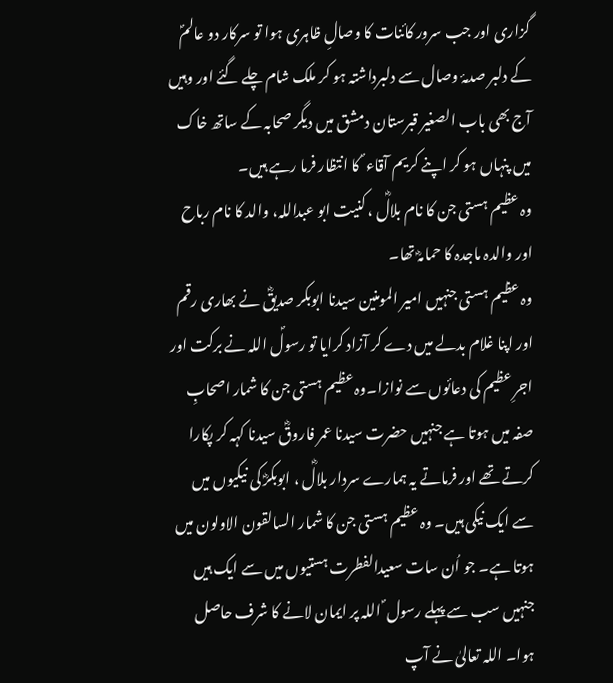گزاری اور جب سرور کائنات کا وصالِ ظاہری ہوا تو سرکار دو عالمؐ کے دلبر صدمۂ وصال سے دلبرداشتہ ہو کر ملک شام چلے گئے اور وہیں آج بھی باب الصغیر قبرستان دمشق میں دیگر صحابہ کے ساتھ خاک میں پنہاں ہو کر اپنے کریم آقاء ؐ کا انتظار فرما رہے ہیں۔
وہ عظیم ہستی جن کا نام بلالؓ ، کنیت ابو عبداللہ، والد کا نام رباح اور والدہ ماجدہ کا حمامہؓ تھا۔
وہ عظیم ہستی جنہیں امیر المومنین سیدنا ابوبکر صدیقؓ نے بھاری رقم اور اپنا غلام بدلے میں دے کر آزاد کرایا تو رسولؐ اللہ نے برکت اور اجرِ عظیم کی دعائوں سے نوازا۔وہ عظیم ہستی جن کا شمار اصحابِ صفہ میں ہوتا ہے جنہیں حضرت سیدنا عمر فاروقؓ سیدنا کہہ کر پکارا کرتے تھے اور فرماتے یہ ہمارے سردار بلالؓ ، ابوبکرؓ کی نیکیوں میں سے ایک نیکی ہیں۔ وہ عظیم ہستی جن کا شمار السالقون الاولون میں ہوتا ہے۔ جو اُن سات سعیدالفطرت ہستیوں میں سے ایک ہیں جنہیں سب سے پہلے رسول ؐ اللہ پر ایمان لانے کا شرف حاصل ہوا۔ اللہ تعالیٰ نے آپ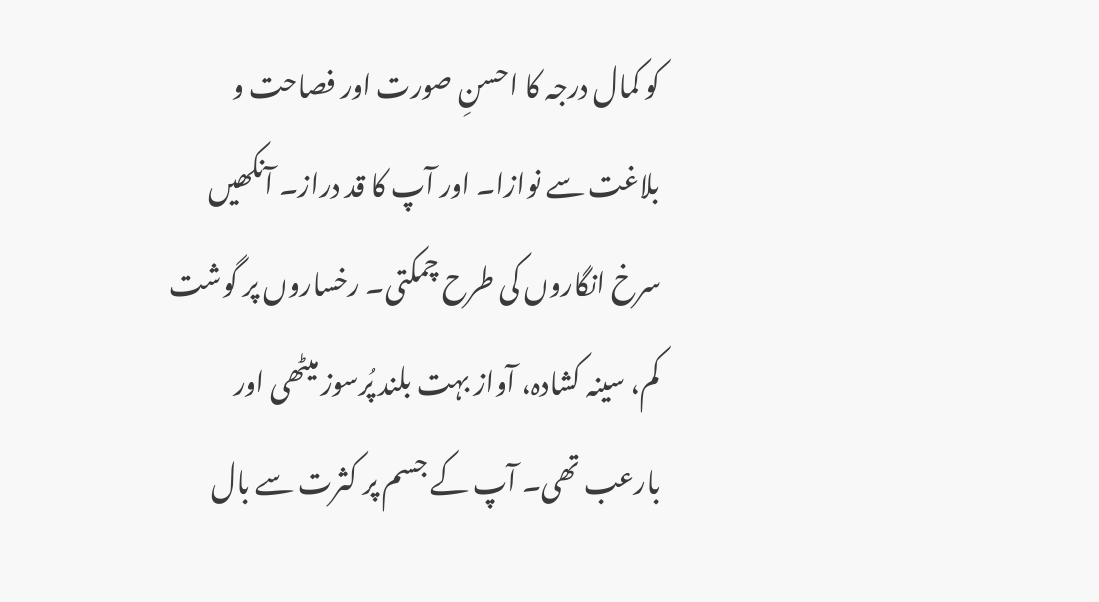کو کمال درجہ کا احسنِ صورت اور فصاحت و بلاغت سے نوازا۔ اور آپ کا قد دراز۔ آنکھیں سرخ انگاروں کی طرح چمکتی۔ رخساروں پر گوشت کم، سینہ کشادہ، آواز بہت بلند پُرسوز میٹھی اور بارعب تھی۔ آپ کے جسم پر کثرت سے بال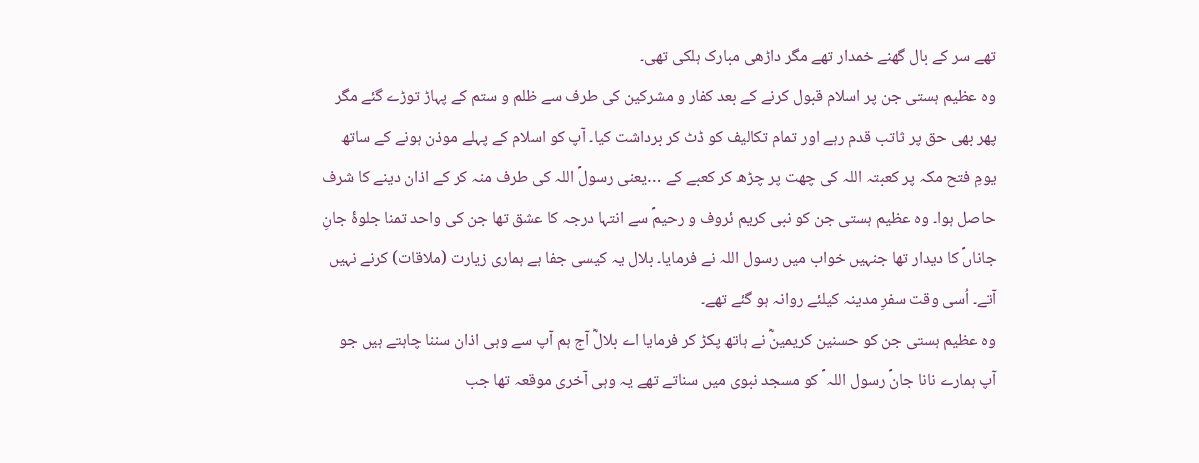تھے سر کے بال گھنے خمدار تھے مگر داڑھی مبارک ہلکی تھی۔
وہ عظیم ہستی جن پر اسلام قبول کرنے کے بعد کفار و مشرکین کی طرف سے ظلم و ستم کے پہاڑ توڑے گئے مگر پھر بھی حق پر ثاتب قدم رہے اور تمام تکالیف کو ڈٹ کر برداشت کیا۔ آپ کو اسلام کے پہلے موذن ہونے کے ساتھ یومِ فتح مکہ پر کعبتہ اللہ کی چھت پر چڑھ کر کعبے کے …یعنی رسولؐ اللہ کی طرف منہ کر کے اذان دینے کا شرف حاصل ہوا۔ وہ عظیم ہستی جن کو نبی کریم ئروف و رحیمؐ سے انتہا درجہ کا عشق تھا جن کی واحد تمنا جلوۂ جانِ جاناںؐ کا دیدار تھا جنہیں خواب میں رسول اللہ نے فرمایا۔ بلال یہ کیسی جفا ہے ہماری زیارت (ملاقات) کرنے نہیں آتے۔ اُسی وقت سفرِ مدینہ کیلئے روانہ ہو گئے تھے۔
وہ عظیم ہستی جن کو حسنین کریمینؓ نے ہاتھ پکڑ کر فرمایا اے بلالؓ آج ہم آپ سے وہی اذان سننا چاہتے ہیں جو آپ ہمارے نانا جانؐ رسول اللہ ؐ کو مسجد نبوی میں سناتے تھے یہ وہی آخری موقعہ تھا جب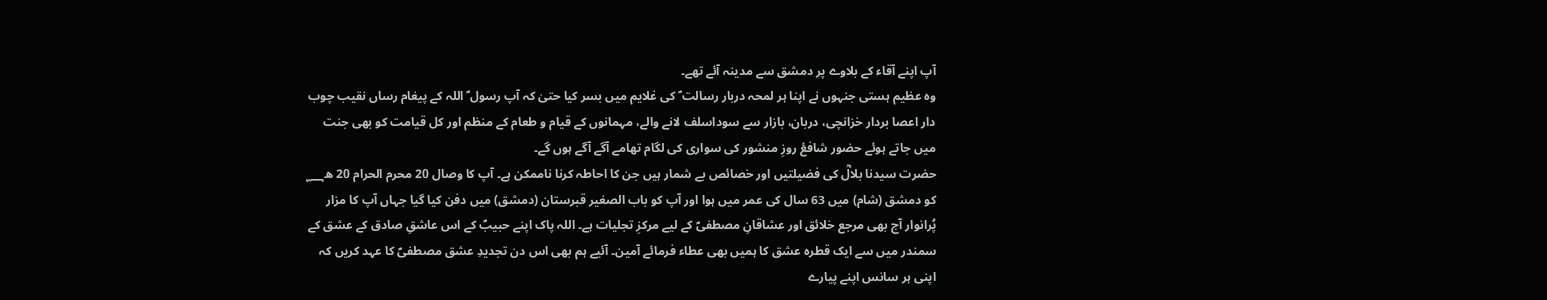آپ اپنے آقاء کے بلاوے پر دمشق سے مدینہ آئے تھے۔
وہ عظیم ہستی جنہوں نے اپنا ہر لمحہ دربار رسالت ؐ کی غلایم میں بسر کیا حتیٰ کہ آپ رسول ؐ اللہ کے پیغام رساں نقیب چوب دار اعصا بردار خزانچی، دربان، بازار سے سوداسلف لانے والے، مہمانوں کے قیام و طعام کے منظم اور کل قیامت کو بھی جنت میں جاتے ہوئے حضور شافعٔ روزِ منشور کی سواری کی لگام تھامے آگے آگے ہوں گے۔
حضرت سیدنا بلالؓ کی فضیلتیں اور خصائص بے شمار ہیں جن کا احاطہ کرنا ناممکن ہے۔ آپ کا وصال 20 محرم الحرام 20 ھ؁ کو دمشق (شام) میں 63 سال کی عمر میں ہوا اور آپ کو باب الصغیر قبرستان (دمشق) میں دفن کیا گیا جہاں آپ کا مزار پُرانوار آج بھی مرجع خلائق اور عشاقانِ مصطفیؐ کے لیے مرکزِ تجلیات ہے۔ اللہ پاک اپنے حبیبؐ کے اس عاشقِ صادق کے عشق کے سمندر میں سے ایک قطرہ عشق کا ہمیں بھی عطاء فرمائے آمین۔ آئیے ہم بھی اس دن تجدیدِ عشق مصطفیؐ کا عہد کریں کہ اپنی ہر سانس اپنے پیارے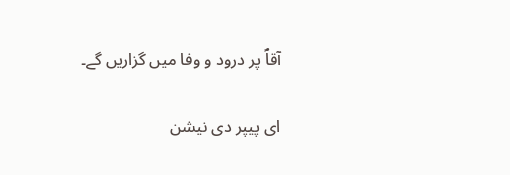آقاؐ پر درود و وفا میں گزاریں گے۔

ای پیپر دی نیشن